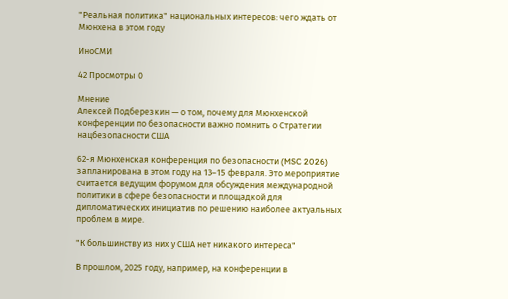"Реальная политика" национальных интересов: чего ждать от Мюнхена в этом году

ИноСМИ

42 Просмотры 0

Мнение
Алексей Подберезкин — о том, почему для Мюнхенской конференции по безопасности важно помнить о Стратегии нацбезопасности США

62-я Мюнхенская конференция по безопасности (MSC 2026) запланирована в этом году на 13–15 февраля. Это мероприятие считается ведущим форумом для обсуждения международной политики в сфере безопасности и площадкой для дипломатических инициатив по решению наиболее актуальных проблем в мире.

"К большинству из них у США нет никакого интереса"

В прошлом, 2025 году, например, на конференции в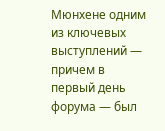Мюнхене одним из ключевых выступлений — причем в первый день форума — был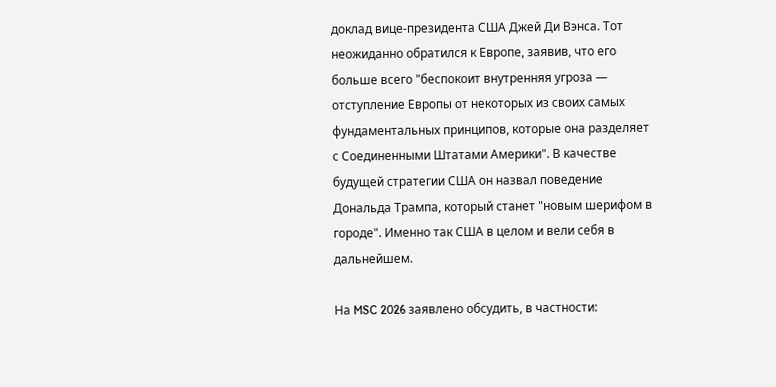доклад вице-президента США Джей Ди Вэнса. Тот неожиданно обратился к Европе, заявив, что его больше всего "беспокоит внутренняя угроза — отступление Европы от некоторых из своих самых фундаментальных принципов, которые она разделяет с Соединенными Штатами Америки". В качестве будущей стратегии США он назвал поведение Дональда Трампа, который станет "новым шерифом в городе". Именно так США в целом и вели себя в дальнейшем.

На MSC 2026 заявлено обсудить, в частности: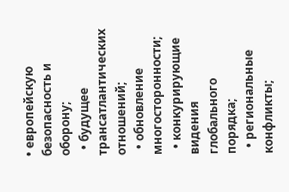• европейскую безопасность и оборону;
  • будущее трансатлантических отношений;
  • обновление многосторонности;
  • конкурирующие видения глобального порядка;
  • региональные конфликты;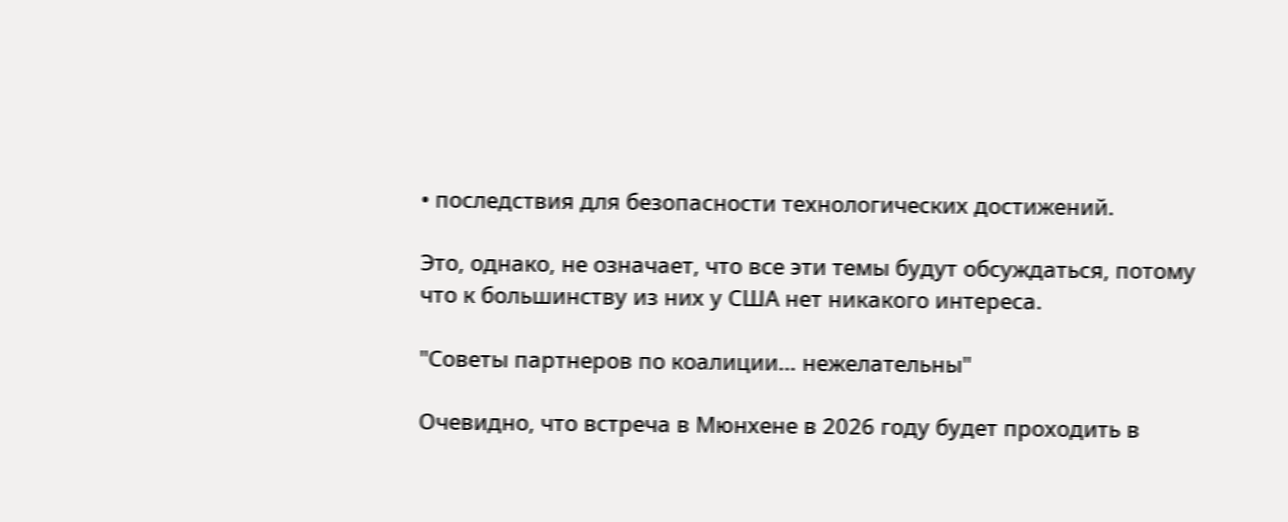• последствия для безопасности технологических достижений.

Это, однако, не означает, что все эти темы будут обсуждаться, потому что к большинству из них у США нет никакого интереса.

"Советы партнеров по коалиции… нежелательны"

Очевидно, что встреча в Мюнхене в 2026 году будет проходить в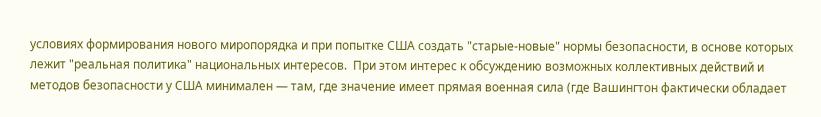условиях формирования нового миропорядка и при попытке США создать "старые-новые" нормы безопасности, в основе которых лежит "реальная политика" национальных интересов.  При этом интерес к обсуждению возможных коллективных действий и методов безопасности у США минимален — там, где значение имеет прямая военная сила (где Вашингтон фактически обладает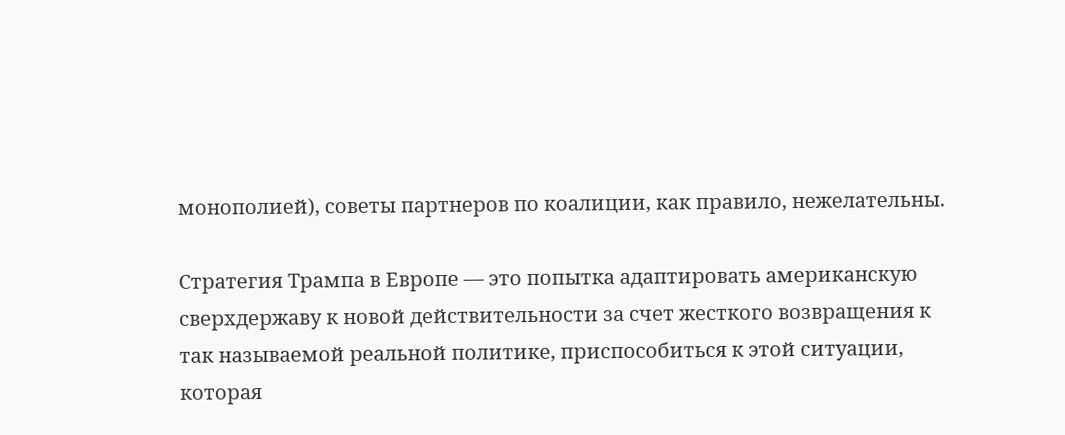монополией), советы партнеров по коалиции, как правило, нежелательны.

Стратегия Трампа в Европе — это попытка адаптировать американскую сверхдержаву к новой действительности за счет жесткого возвращения к так называемой реальной политике, приспособиться к этой ситуации, которая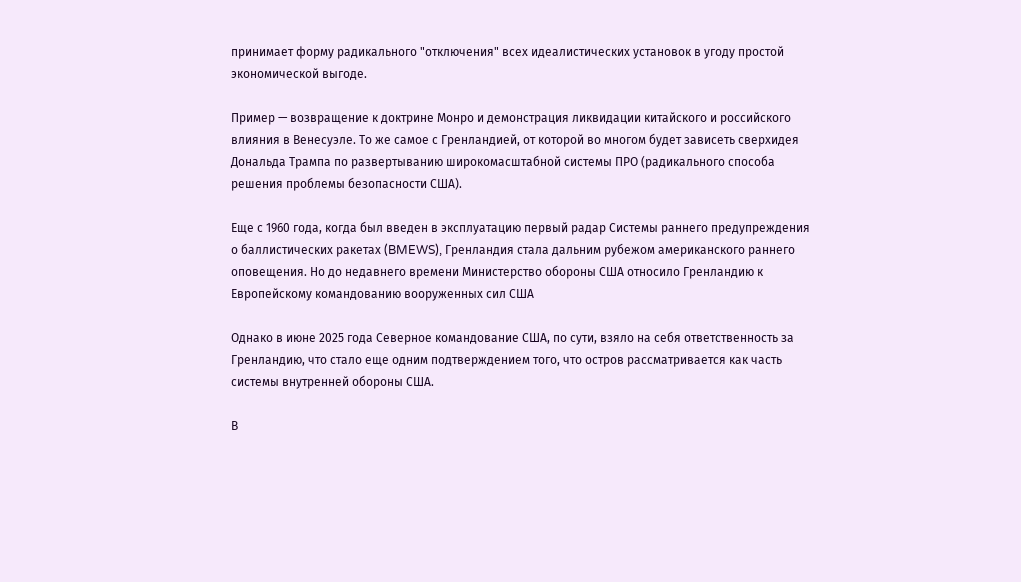принимает форму радикального "отключения" всех идеалистических установок в угоду простой экономической выгоде.

Пример — возвращение к доктрине Монро и демонстрация ликвидации китайского и российского влияния в Венесуэле. То же самое с Гренландией, от которой во многом будет зависеть сверхидея Дональда Трампа по развертыванию широкомасштабной системы ПРО (радикального способа решения проблемы безопасности США).

Еще с 1960 года, когда был введен в эксплуатацию первый радар Системы раннего предупреждения о баллистических ракетах (BMEWS), Гренландия стала дальним рубежом американского раннего оповещения. Но до недавнего времени Министерство обороны США относило Гренландию к Европейскому командованию вооруженных сил США

Однако в июне 2025 года Северное командование США, по сути, взяло на себя ответственность за Гренландию, что стало еще одним подтверждением того, что остров рассматривается как часть системы внутренней обороны США.

В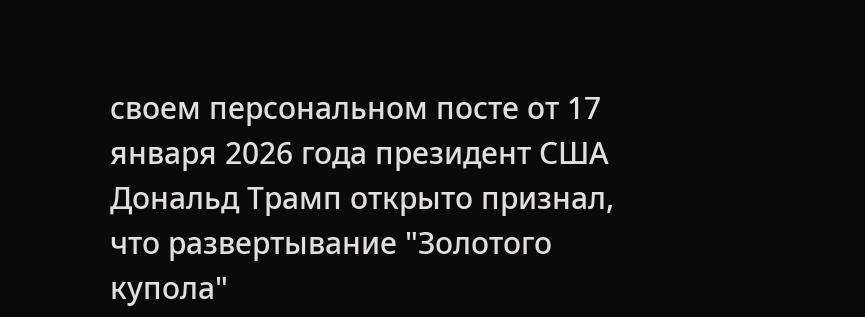своем персональном посте от 17 января 2026 года президент США Дональд Трамп открыто признал, что развертывание "Золотого купола"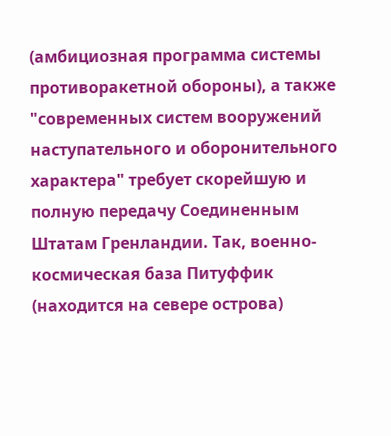(амбициозная программа системы противоракетной обороны), а также "современных систем вооружений наступательного и оборонительного характера" требует скорейшую и полную передачу Соединенным Штатам Гренландии. Так, военно-космическая база Питуффик (находится на севере острова)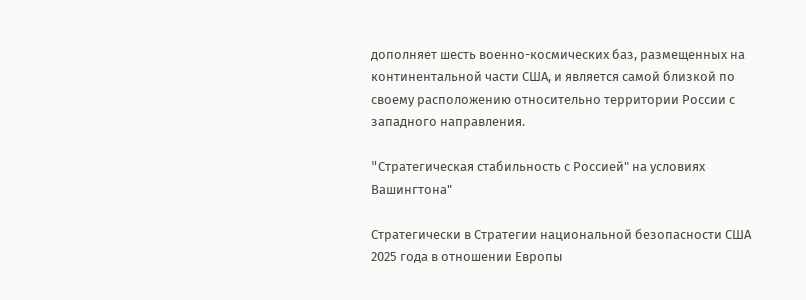дополняет шесть военно-космических баз, размещенных на континентальной части США, и является самой близкой по своему расположению относительно территории России с западного направления.

"Cтратегическая стабильность с Россией" на условиях Вашингтона"

Стратегически в Стратегии национальной безопасности США 2025 года в отношении Европы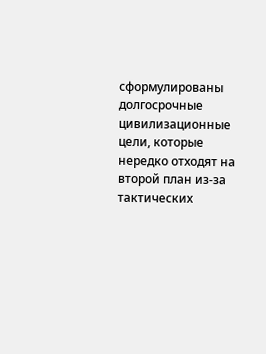сформулированы долгосрочные цивилизационные цели, которые нередко отходят на второй план из-за тактических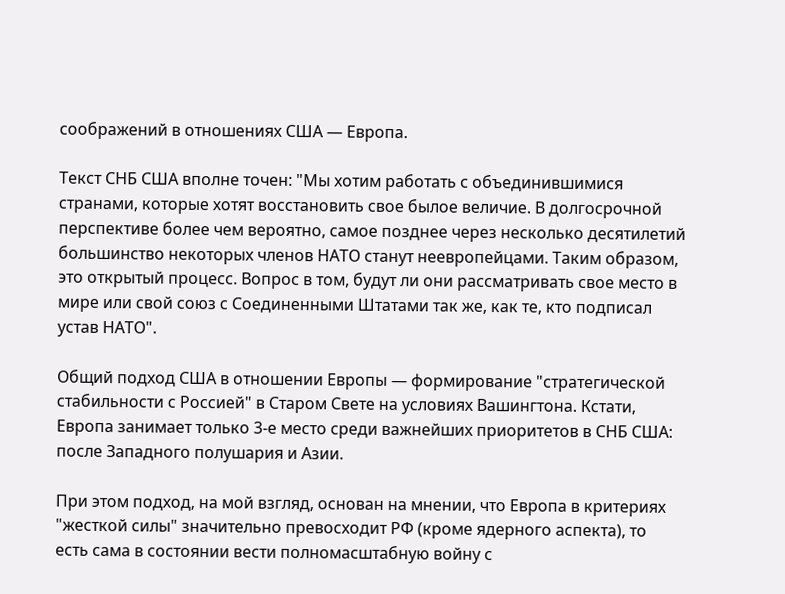соображений в отношениях США — Европа.

Текст СНБ США вполне точен: "Мы хотим работать с объединившимися странами, которые хотят восстановить свое былое величие. В долгосрочной перспективе более чем вероятно, самое позднее через несколько десятилетий большинство некоторых членов НАТО станут неевропейцами. Таким образом, это открытый процесс. Вопрос в том, будут ли они рассматривать свое место в мире или свой союз с Соединенными Штатами так же, как те, кто подписал устав НАТО".

Общий подход США в отношении Европы — формирование "стратегической стабильности с Россией" в Старом Свете на условиях Вашингтона. Кстати, Европа занимает только 3-е место среди важнейших приоритетов в СНБ США: после Западного полушария и Азии.

При этом подход, на мой взгляд, основан на мнении, что Европа в критериях "жесткой силы" значительно превосходит РФ (кроме ядерного аспекта), то есть сама в состоянии вести полномасштабную войну с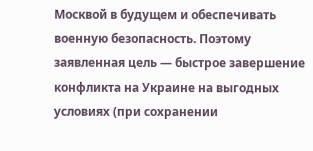Москвой в будущем и обеспечивать военную безопасность. Поэтому заявленная цель — быстрое завершение конфликта на Украине на выгодных условиях (при сохранении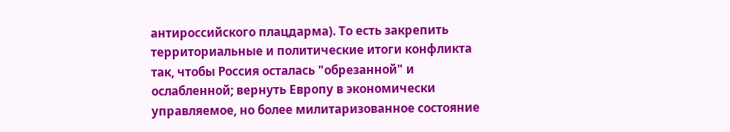антироссийского плацдарма). То есть закрепить территориальные и политические итоги конфликта так, чтобы Россия осталась "обрезанной" и ослабленной; вернуть Европу в экономически управляемое, но более милитаризованное состояние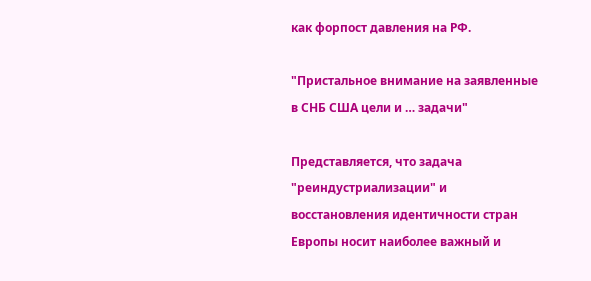как форпост давления на РФ.

"Пристальное внимание на заявленные в СНБ США цели и … задачи"

Представляется, что задача "реиндустриализации" и восстановления идентичности стран Европы носит наиболее важный и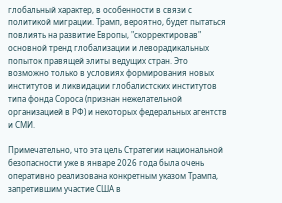глобальный характер, в особенности в связи с политикой миграции. Трамп, вероятно, будет пытаться повлиять на развитие Европы, "скорректировав" основной тренд глобализации и леворадикальных попыток правящей элиты ведущих стран. Это возможно только в условиях формирования новых институтов и ликвидации глобалистских институтов типа фонда Сороса (признан нежелательной организацией в РФ) и некоторых федеральных агентств и СМИ.

Примечательно, что эта цель Стратегии национальной безопасности уже в январе 2026 года была очень оперативно реализована конкретным указом Трампа, запретившим участие США в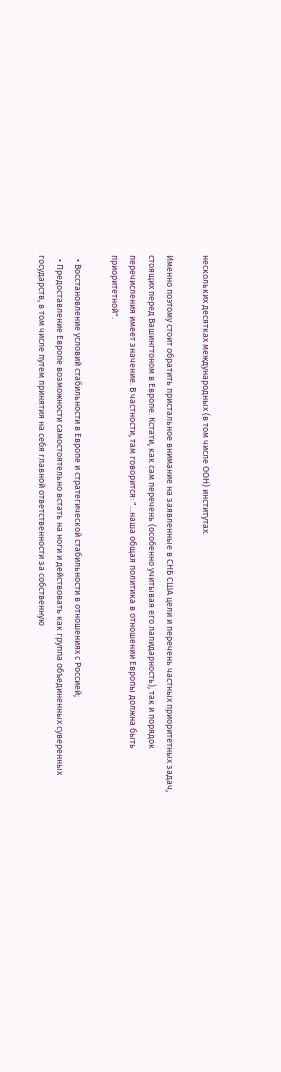нескольких десятках международных (в том числе ООН) институтах.

Именно поэтому стоит обратить пристальное внимание на заявленные в СНБ США цели и перечень частных приоритетных задач, стоящих перед Вашингтоном в Европе. Кстати, как сам перечень (особенно учитывая его лапидарность), так и порядок перечисления имеет значение. В частности, там говорится: "...наша общая политика в отношении Европы должна быть приоритетной".

  • Восстановление условий стабильности в Европе и стратегической стабильности в отношениях с Россией;
  • Предоставление Европе возможности самостоятельно встать на ноги и действовать как группа объединенных суверенных государств, в том числе путем принятия на себя главной ответственности за собственную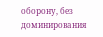оборону, без доминирования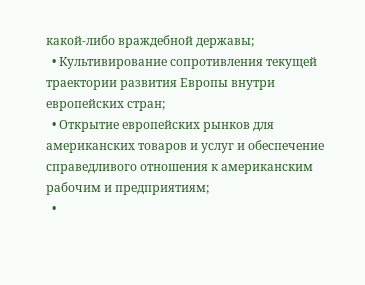какой-либо враждебной державы;
  • Культивирование сопротивления текущей траектории развития Европы внутри европейских стран;
  • Открытие европейских рынков для американских товаров и услуг и обеспечение справедливого отношения к американским рабочим и предприятиям;
  •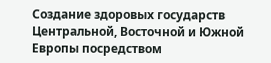Создание здоровых государств Центральной, Восточной и Южной Европы посредством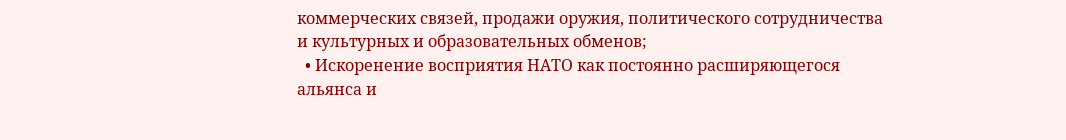коммерческих связей, продажи оружия, политического сотрудничества и культурных и образовательных обменов;
  • Искоренение восприятия НАТО как постоянно расширяющегося альянса и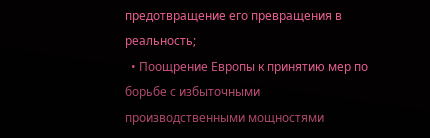предотвращение его превращения в реальность;
  • Поощрение Европы к принятию мер по борьбе с избыточными производственными мощностями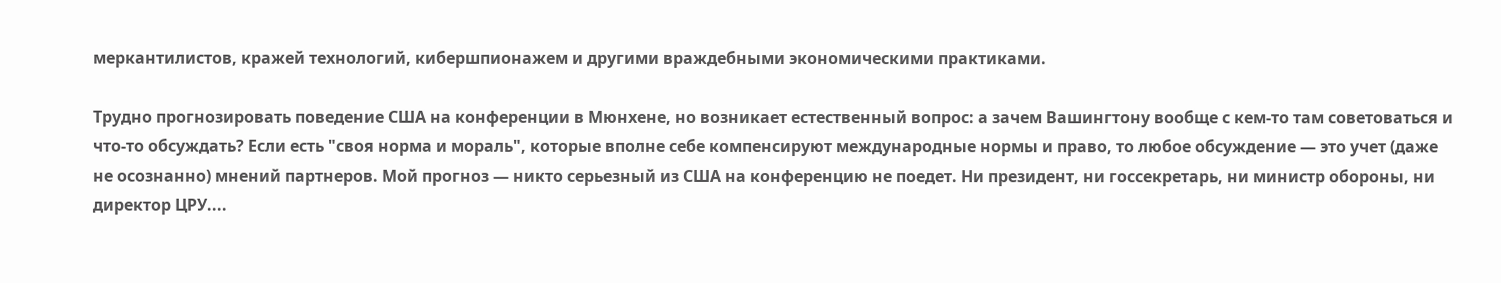меркантилистов, кражей технологий, кибершпионажем и другими враждебными экономическими практиками.

Трудно прогнозировать поведение США на конференции в Мюнхене, но возникает естественный вопрос: а зачем Вашингтону вообще с кем-то там советоваться и что-то обсуждать? Если есть "своя норма и мораль", которые вполне себе компенсируют международные нормы и право, то любое обсуждение — это учет (даже не осознанно) мнений партнеров. Мой прогноз — никто серьезный из США на конференцию не поедет. Ни президент, ни госсекретарь, ни министр обороны, ни директор ЦРУ....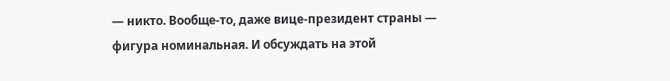— никто. Вообще-то, даже вице-президент страны — фигура номинальная. И обсуждать на этой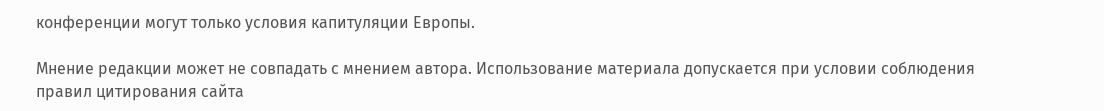конференции могут только условия капитуляции Европы.

Мнение редакции может не совпадать с мнением автора. Использование материала допускается при условии соблюдения правил цитирования сайта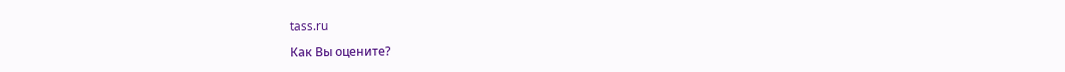tass.ru

Как Вы оцените?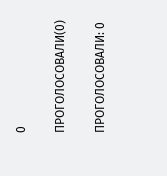0

ПРОГОЛОСОВАЛИ(0)

ПРОГОЛОСОВАЛИ: 0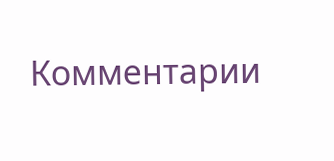Комментарии